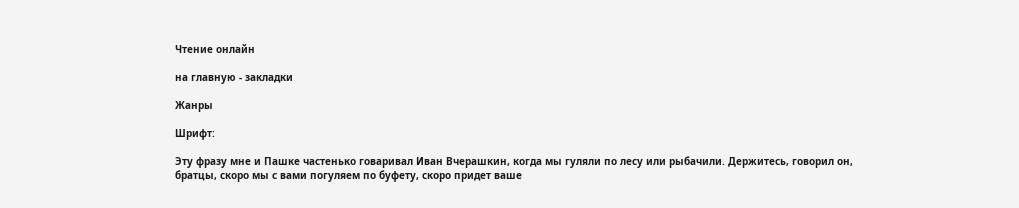Чтение онлайн

на главную - закладки

Жанры

Шрифт:

Эту фразу мне и Пашке частенько говаривал Иван Вчерашкин, когда мы гуляли по лесу или рыбачили. Держитесь, говорил он, братцы, скоро мы с вами погуляем по буфету, скоро придет ваше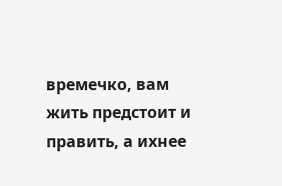времечко, вам жить предстоит и править, а ихнее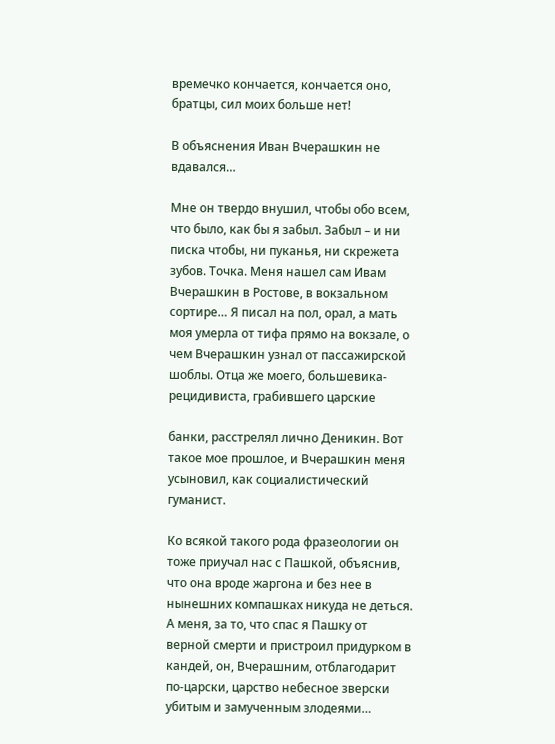времечко кончается, кончается оно, братцы, сил моих больше нет!

В объяснения Иван Вчерашкин не вдавался…

Мне он твердо внушил, чтобы обо всем, что было, как бы я забыл. Забыл – и ни писка чтобы, ни пуканья, ни скрежета зубов. Точка. Меня нашел сам Ивам Вчерашкин в Ростове, в вокзальном сортире… Я писал на пол, орал, а мать моя умерла от тифа прямо на вокзале, о чем Вчерашкин узнал от пассажирской шоблы. Отца же моего, большевика-рецидивиста, грабившего царские

банки, расстрелял лично Деникин. Вот такое мое прошлое, и Вчерашкин меня усыновил, как социалистический гуманист.

Ко всякой такого рода фразеологии он тоже приучал нас с Пашкой, объяснив, что она вроде жаргона и без нее в нынешних компашках никуда не деться. А меня, за то, что спас я Пашку от верной смерти и пристроил придурком в кандей, он, Вчерашним, отблагодарит по-царски, царство небесное зверски убитым и замученным злодеями…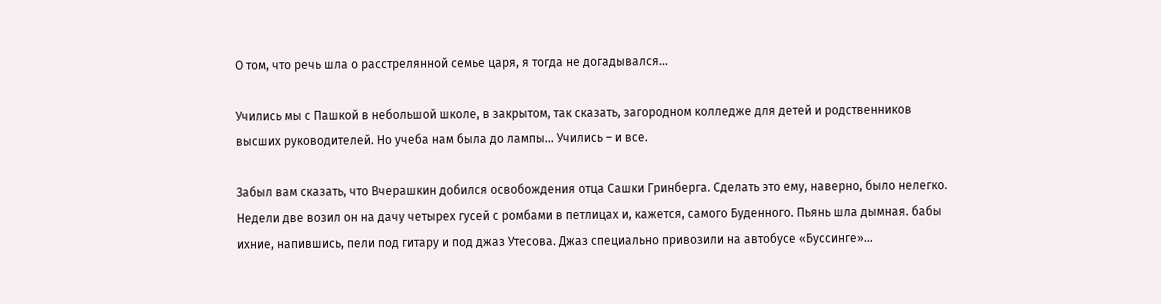О том, что речь шла о расстрелянной семье царя, я тогда не догадывался…

Учились мы с Пашкой в небольшой школе, в закрытом, так сказать, загородном колледже для детей и родственников высших руководителей. Но учеба нам была до лампы… Учились – и все.

Забыл вам сказать, что Вчерашкин добился освобождения отца Сашки Гринберга. Сделать это ему, наверно, было нелегко. Недели две возил он на дачу четырех гусей с ромбами в петлицах и, кажется, самого Буденного. Пьянь шла дымная. бабы ихние, напившись, пели под гитару и под джаз Утесова. Джаз специально привозили на автобусе «Буссинге»…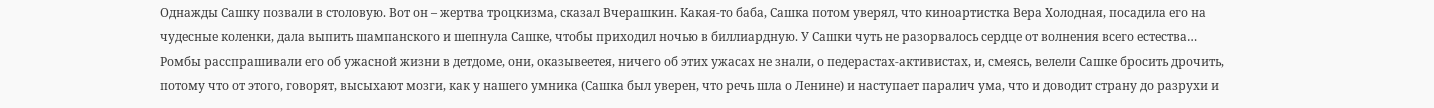Однажды Сашку позвали в столовую. Вот он – жертва троцкизма, сказал Вчерашкин. Какая-то баба, Сашка потом уверял, что киноартистка Вера Холодная, посадила его на чудесные коленки, дала выпить шампанского и шепнула Сашке, чтобы приходил ночью в биллиардную. У Сашки чуть не разорвалось сердце от волнения всего естества… Ромбы расспрашивали его об ужасной жизни в детдоме, они, оказывеетея, ничего об этих ужасах не знали, о педерастах-активистах, и, смеясь, велели Сашке бросить дрочить, потому что от этого, говорят, высыхают мозги, как у нашего умника (Сашка был уверен, что речь шла о Ленине) и наступает паралич ума, что и доводит страну до разрухи и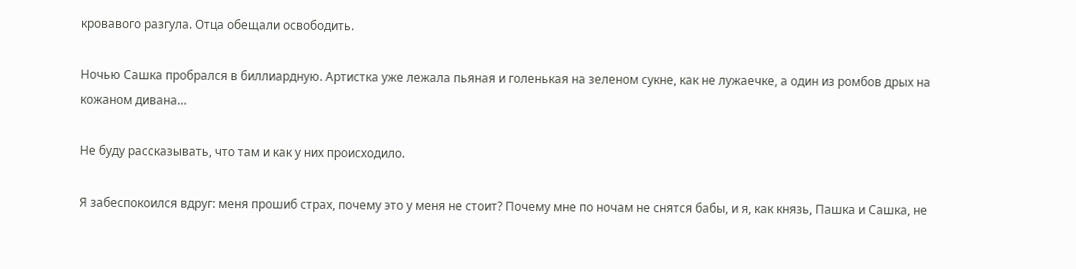кровавого разгула. Отца обещали освободить.

Ночью Сашка пробрался в биллиардную. Артистка уже лежала пьяная и голенькая на зеленом сукне, как не лужаечке, а один из ромбов дрых на кожаном дивана…

Не буду рассказывать, что там и как у них происходило.

Я забеспокоился вдруг: меня прошиб страх, почему это у меня не стоит? Почему мне по ночам не снятся бабы, и я, как князь, Пашка и Сашка, не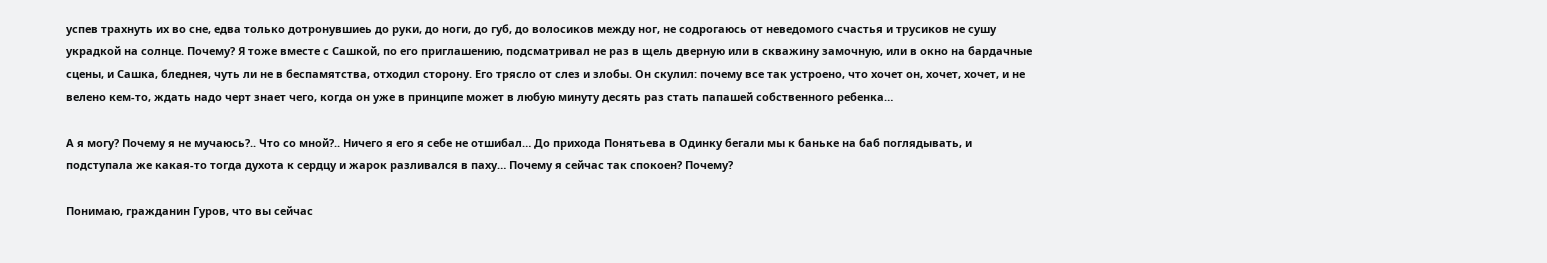успев трахнуть их во сне, едва только дотронувшиеь до руки, до ноги, до губ, до волосиков между ног, не содрогаюсь от неведомого счастья и трусиков не сушу украдкой на солнце. Почему? Я тоже вместе с Сашкой, по его приглашению, подсматривал не раз в щель дверную или в скважину замочную, или в окно на бардачные сцены, и Сашка, бледнея, чуть ли не в беспамятства, отходил сторону. Его трясло от слез и злобы. Он скулил: почему все так устроено, что хочет он, хочет, хочет, и не велено кем-то, ждать надо черт знает чего, когда он уже в принципе может в любую минуту десять раз стать папашей собственного ребенка…

А я могу? Почему я не мучаюсь?.. Что со мной?.. Ничего я его я себе не отшибал… До прихода Понятьева в Одинку бегали мы к баньке на баб поглядывать, и подступала же какая-то тогда духота к сердцу и жарок разливался в паху… Почему я сейчас так спокоен? Почему?

Понимаю, гражданин Гуров, что вы сейчас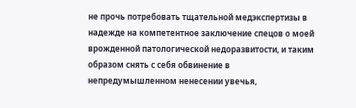не прочь потребовать тщательной медэкспертизы в надежде на компетентное заключение спецов о моей врожденной патологической недоразвитости, и таким образом снять с себя обвинение в непредумышленном ненесении увечья,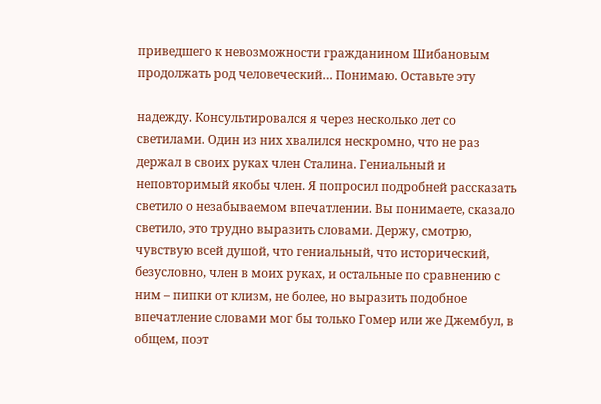приведшего к невозможности гражданином Шибановым продолжать род человеческий… Понимаю. Оставьте эту

надежду. Консультировался я через несколько лет со светилами. Один из них хвалился нескромно, что не раз держал в своих руках член Сталина. Гениальный и неповторимый якобы член. Я попросил подробней рассказать светило о незабываемом впечатлении. Вы понимаете, сказало светило, это трудно выразить словами. Держу, смотрю, чувствую всей душой, что гениальный, что исторический, безусловно, член в моих руках, и остальные по сравнению с ним – пипки от клизм, не более, но выразить подобное впечатление словами мог бы только Гомер или же Джембул, в общем, поэт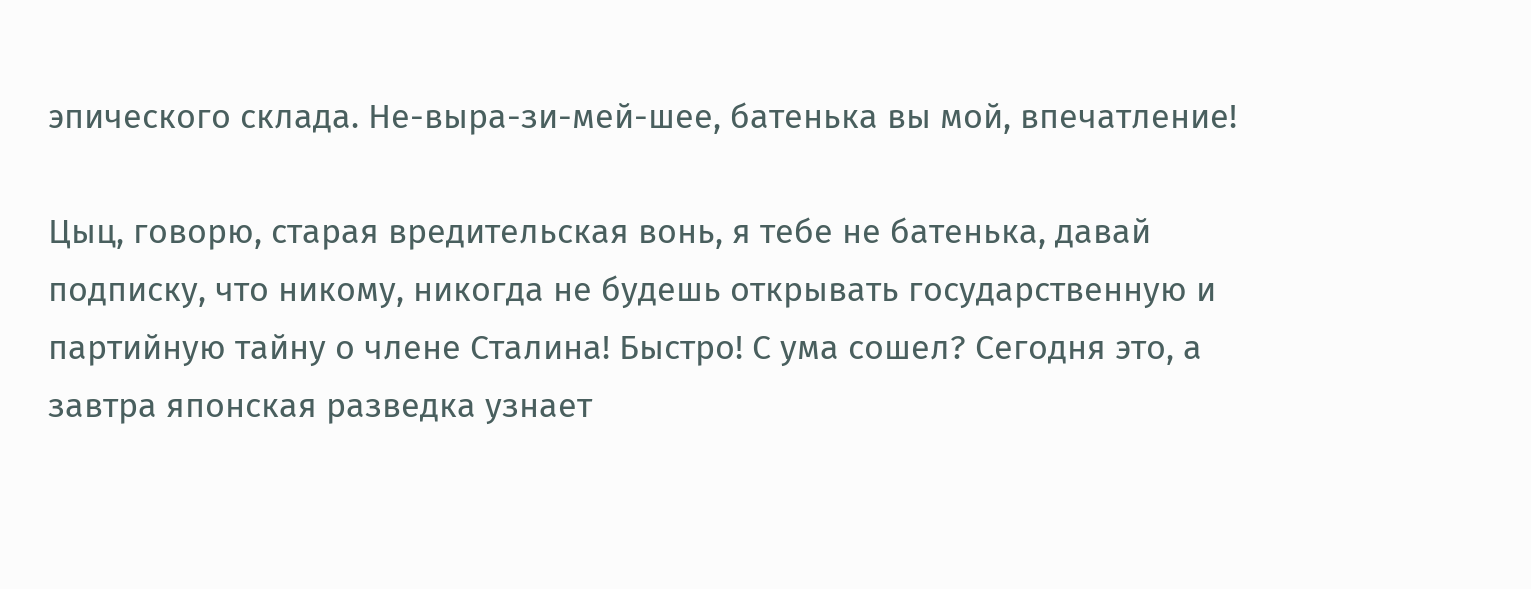эпического склада. Не-выра-зи-мей-шее, батенька вы мой, впечатление!

Цыц, говорю, старая вредительская вонь, я тебе не батенька, давай подписку, что никому, никогда не будешь открывать государственную и партийную тайну о члене Сталина! Быстро! С ума сошел? Сегодня это, а завтра японская разведка узнает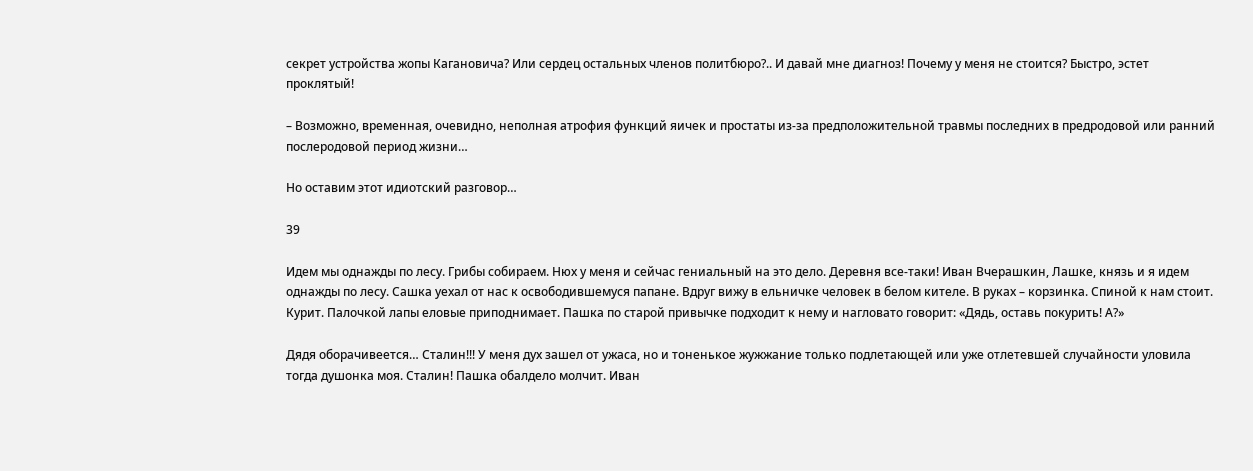секрет устройства жопы Кагановича? Или сердец остальных членов политбюро?.. И давай мне диагноз! Почему у меня не стоится? Быстро, эстет проклятый!

– Возможно, временная, очевидно, неполная атрофия функций яичек и простаты из-за предположительной травмы последних в предродовой или ранний послеродовой период жизни…

Но оставим этот идиотский разговор…

39

Идем мы однажды по лесу. Грибы собираем. Нюх у меня и сейчас гениальный на это дело. Деревня все-таки! Иван Вчерашкин, Лашке, князь и я идем однажды по лесу. Сашка уехал от нас к освободившемуся папане. Вдруг вижу в ельничке человек в белом кителе. В руках – корзинка. Спиной к нам стоит. Курит. Палочкой лапы еловые приподнимает. Пашка по старой привычке подходит к нему и нагловато говорит: «Дядь, оставь покурить! А?»

Дядя оборачивеется… Сталин!!! У меня дух зашел от ужаса, но и тоненькое жужжание только подлетающей или уже отлетевшей случайности уловила тогда душонка моя. Сталин! Пашка обалдело молчит. Иван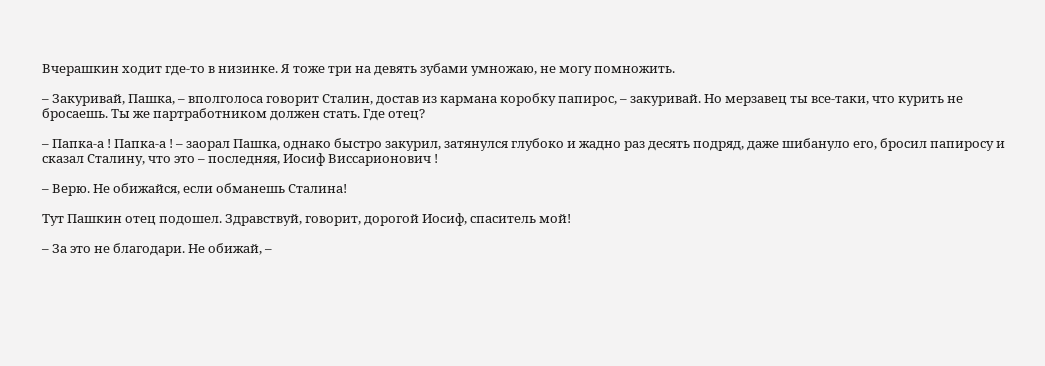Вчерашкин ходит где-то в низинке. Я тоже три на девять зубами умножаю, не могу помножить.

– Закуривай, Пашка, – вполголоса говорит Сталин, достав из кармана коробку папирос, – закуривай. Но мерзавец ты все-таки, что курить не бросаешь. Ты же партработником должен стать. Где отец?

– Папка-а ! Папка-а ! – заорал Пашка, однако быстро закурил, затянулся глубоко и жадно раз десять подряд, даже шибануло его, бросил папиросу и сказал Сталину, что это – последняя, Иосиф Виссарионович !

– Верю. Не обижайся, если обманешь Сталина!

Тут Пашкин отец подошел. Здравствуй, говорит, дорогой Иосиф, спаситель мой!

– За это не благодари. Не обижай, –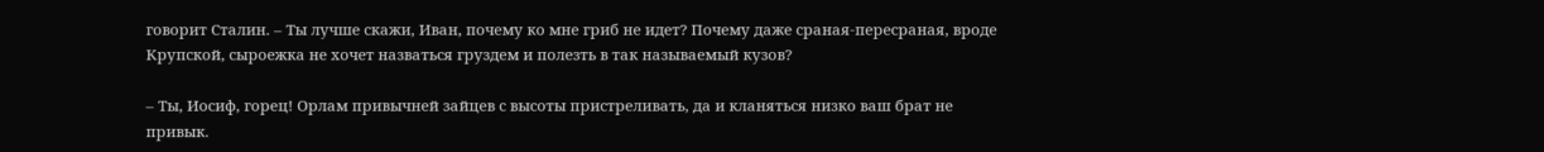говорит Сталин. – Ты лучше скажи, Иван, почему ко мне гриб не идет? Почему даже сраная-пересраная, вроде Крупской, сыроежка не хочет назваться груздем и полезть в так называемый кузов?

– Ты, Иосиф, горец! Орлам привычней зайцев с высоты пристреливать, да и кланяться низко ваш брат не привык.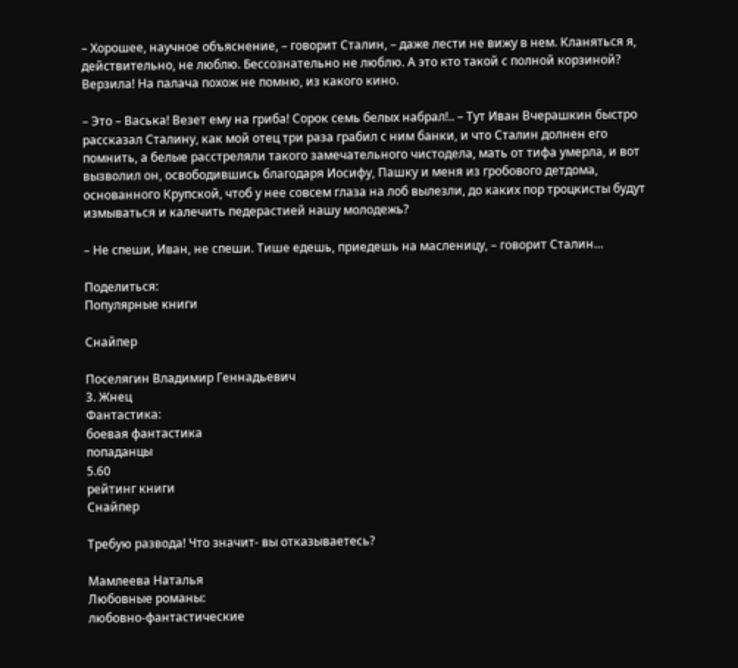– Хорошее, научное объяснение, – говорит Сталин, – даже лести не вижу в нем. Кланяться я, действительно, не люблю. Бессознательно не люблю. А это кто такой с полной корзиной? Верзила! На палача похож не помню, из какого кино.

– Это – Васька! Везет ему на гриба! Сорок семь белых набрал!.. – Тут Иван Вчерашкин быстро рассказал Сталину, как мой отец три раза грабил с ним банки, и что Сталин долнен его помнить, а белые расстреляли такого замечательного чистодела, мать от тифа умерла, и вот вызволил он, освободившись благодаря Иосифу, Пашку и меня из гробового детдома, основанного Крупской, чтоб у нее совсем глаза на лоб вылезли, до каких пор троцкисты будут измываться и калечить педерастией нашу молодежь?

– Не спеши, Иван, не спеши. Тише едешь, приедешь на масленицу, – говорит Сталин…

Поделиться:
Популярные книги

Снайпер

Поселягин Владимир Геннадьевич
3. Жнец
Фантастика:
боевая фантастика
попаданцы
5.60
рейтинг книги
Снайпер

Требую развода! Что значит- вы отказываетесь?

Мамлеева Наталья
Любовные романы:
любовно-фантастические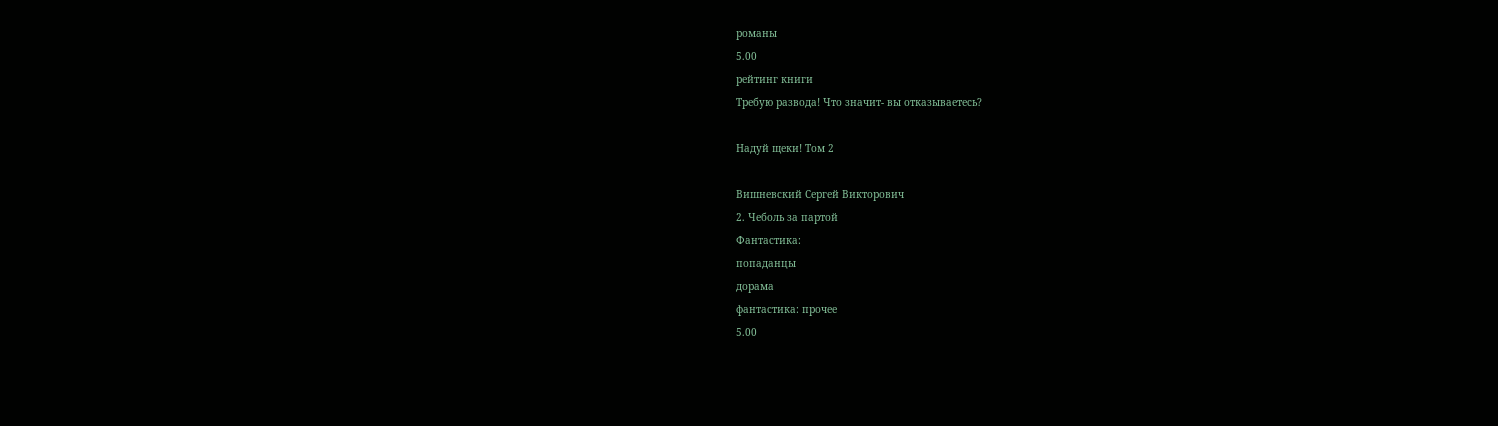романы
5.00
рейтинг книги
Требую развода! Что значит- вы отказываетесь?

Надуй щеки! Том 2

Вишневский Сергей Викторович
2. Чеболь за партой
Фантастика:
попаданцы
дорама
фантастика: прочее
5.00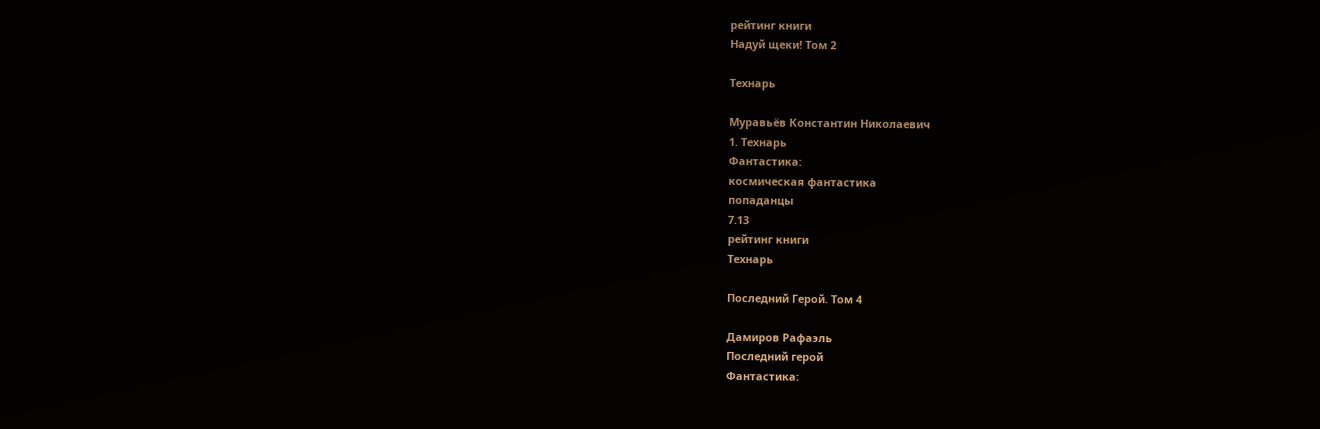рейтинг книги
Надуй щеки! Том 2

Технарь

Муравьёв Константин Николаевич
1. Технарь
Фантастика:
космическая фантастика
попаданцы
7.13
рейтинг книги
Технарь

Последний Герой. Том 4

Дамиров Рафаэль
Последний герой
Фантастика: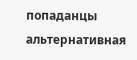попаданцы
альтернативная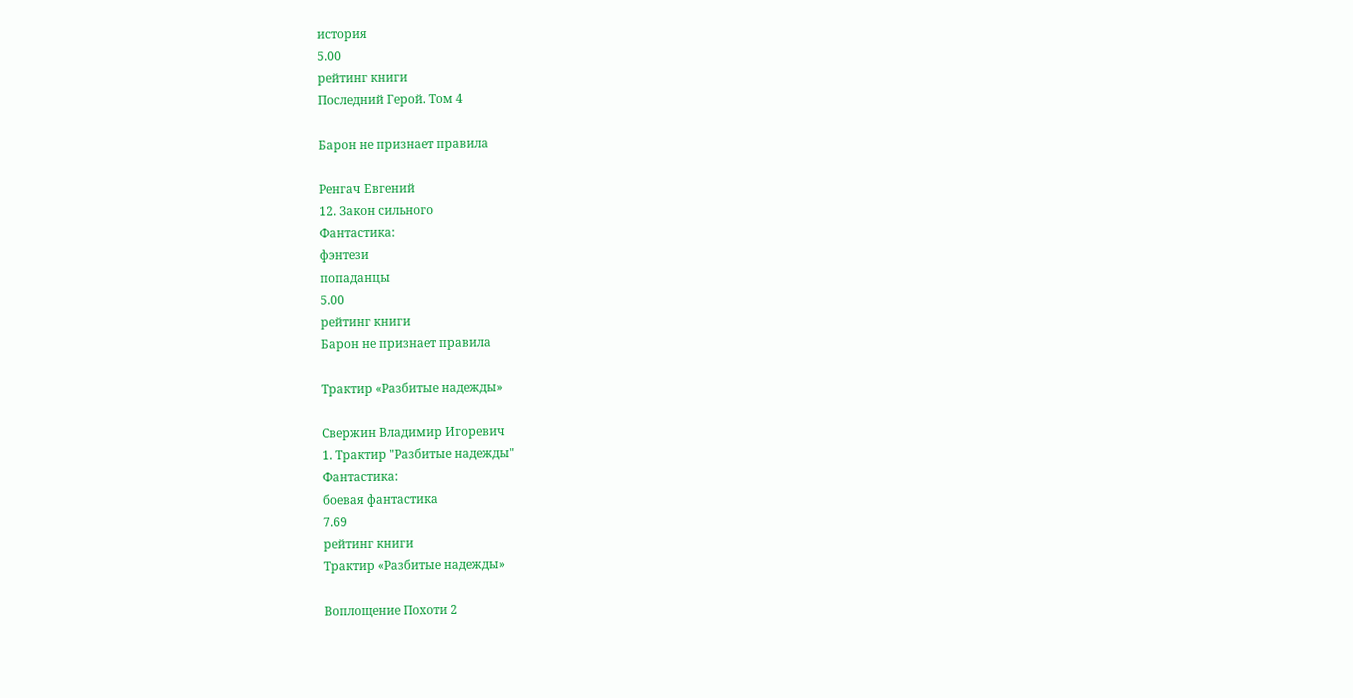история
5.00
рейтинг книги
Последний Герой. Том 4

Барон не признает правила

Ренгач Евгений
12. Закон сильного
Фантастика:
фэнтези
попаданцы
5.00
рейтинг книги
Барон не признает правила

Трактир «Разбитые надежды»

Свержин Владимир Игоревич
1. Трактир "Разбитые надежды"
Фантастика:
боевая фантастика
7.69
рейтинг книги
Трактир «Разбитые надежды»

Воплощение Похоти 2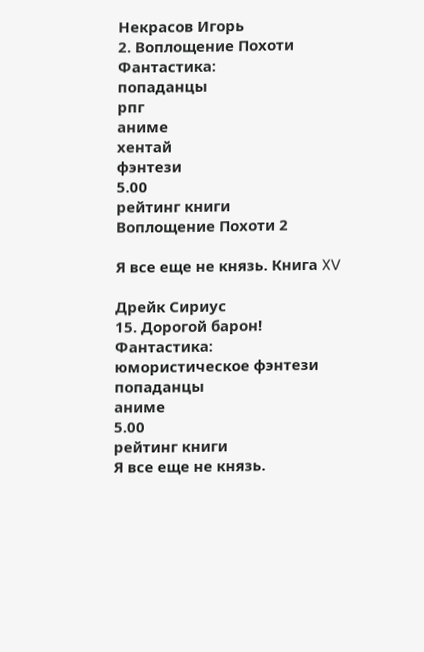Некрасов Игорь
2. Воплощение Похоти
Фантастика:
попаданцы
рпг
аниме
хентай
фэнтези
5.00
рейтинг книги
Воплощение Похоти 2

Я все еще не князь. Книга XV

Дрейк Сириус
15. Дорогой барон!
Фантастика:
юмористическое фэнтези
попаданцы
аниме
5.00
рейтинг книги
Я все еще не князь.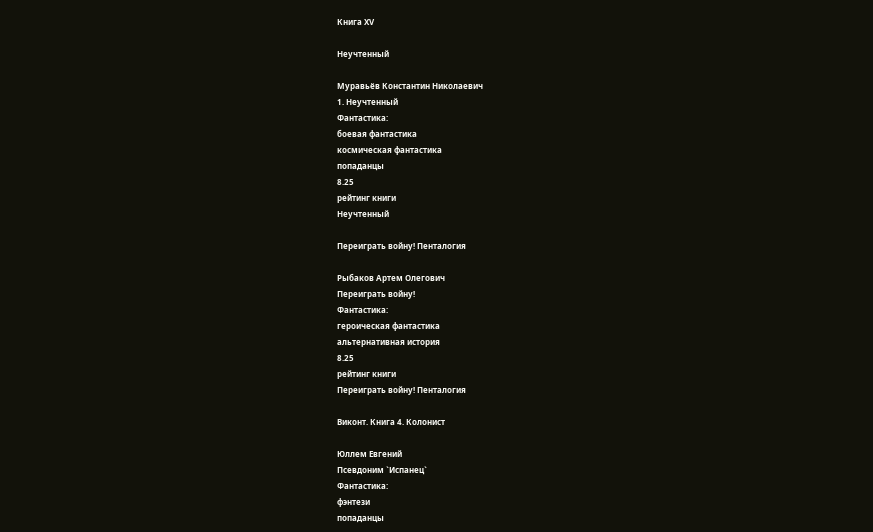Книга XV

Неучтенный

Муравьёв Константин Николаевич
1. Неучтенный
Фантастика:
боевая фантастика
космическая фантастика
попаданцы
8.25
рейтинг книги
Неучтенный

Переиграть войну! Пенталогия

Рыбаков Артем Олегович
Переиграть войну!
Фантастика:
героическая фантастика
альтернативная история
8.25
рейтинг книги
Переиграть войну! Пенталогия

Виконт. Книга 4. Колонист

Юллем Евгений
Псевдоним `Испанец`
Фантастика:
фэнтези
попаданцы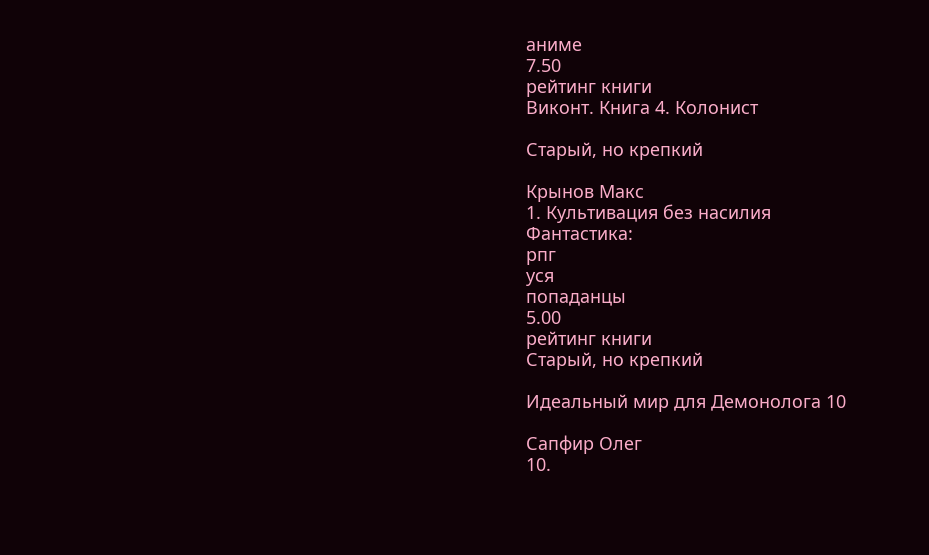аниме
7.50
рейтинг книги
Виконт. Книга 4. Колонист

Старый, но крепкий

Крынов Макс
1. Культивация без насилия
Фантастика:
рпг
уся
попаданцы
5.00
рейтинг книги
Старый, но крепкий

Идеальный мир для Демонолога 10

Сапфир Олег
10.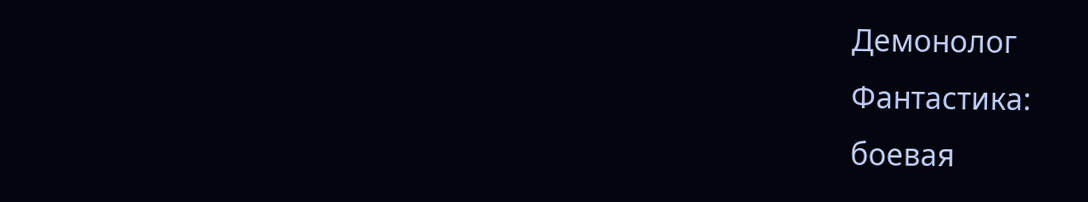Демонолог
Фантастика:
боевая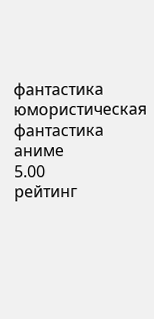фантастика
юмористическая фантастика
аниме
5.00
рейтинг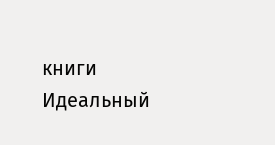книги
Идеальный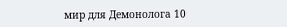мир для Демонолога 10